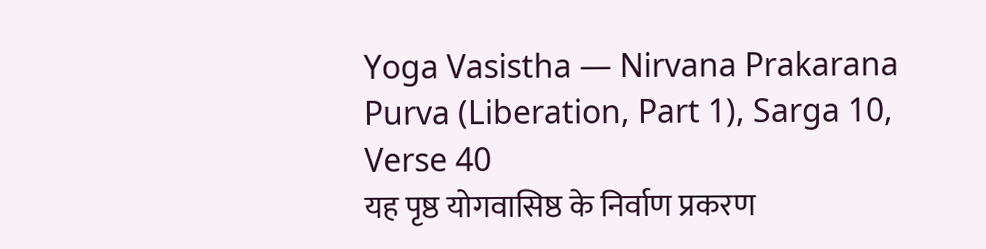Yoga Vasistha — Nirvana Prakarana Purva (Liberation, Part 1), Sarga 10, Verse 40
यह पृष्ठ योगवासिष्ठ के निर्वाण प्रकरण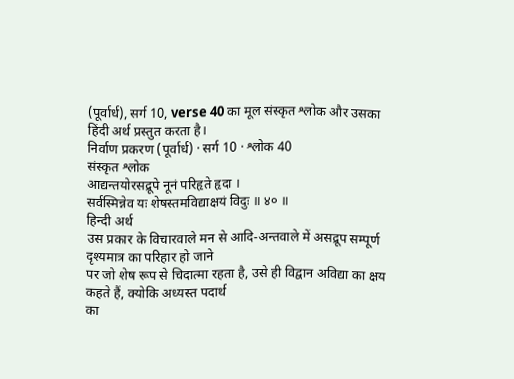(पूर्वार्ध), सर्ग 10, verse 40 का मूल संस्कृत श्लोक और उसका हिंदी अर्थ प्रस्तुत करता है।
निर्वाण प्रकरण (पूर्वार्ध) · सर्ग 10 · श्लोक 40
संस्कृत श्लोक
आद्यन्तयोरसद्रूपे नूनं परिहृते हृदा ।
सर्वस्मिन्नेव यः शेषस्तमविद्याक्षयं विदुः ॥ ४० ॥
हिन्दी अर्थ
उस प्रकार के विचारवाले मन से आदि-अन्तवाले में असद्रूप सम्पूर्ण दृश्यमात्र का परिहार हो जाने
पर जो शेष रूप से चिदात्मा रहता है, उसे ही विद्वान अविद्या का क्षय कहते हैं, क्योकि अध्यस्त पदार्थ
का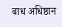बाध अधिष्ठान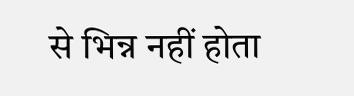से भिन्न नहीं होता